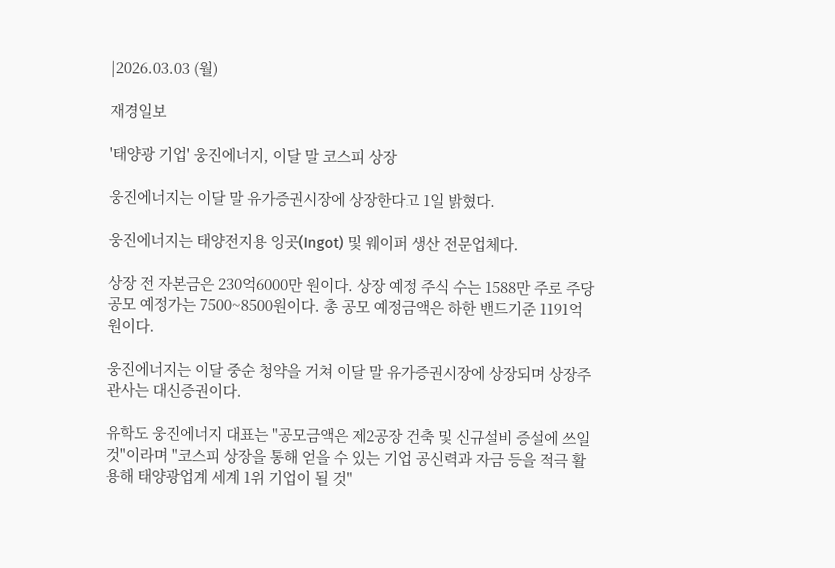|2026.03.03 (월)

재경일보

'태양광 기업' 웅진에너지, 이달 말 코스피 상장

웅진에너지는 이달 말 유가증권시장에 상장한다고 1일 밝혔다.

웅진에너지는 태양전지용 잉곳(Ingot) 및 웨이퍼 생산 전문업체다.

상장 전 자본금은 230억6000만 원이다. 상장 예정 주식 수는 1588만 주로 주당 공모 예정가는 7500~8500원이다. 총 공모 예정금액은 하한 밴드기준 1191억 원이다.

웅진에너지는 이달 중순 청약을 거쳐 이달 말 유가증권시장에 상장되며 상장주관사는 대신증권이다.

유학도 웅진에너지 대표는 "공모금액은 제2공장 건축 및 신규설비 증설에 쓰일 것"이라며 "코스피 상장을 통해 얻을 수 있는 기업 공신력과 자금 등을 적극 활용해 태양광업계 세계 1위 기업이 될 것"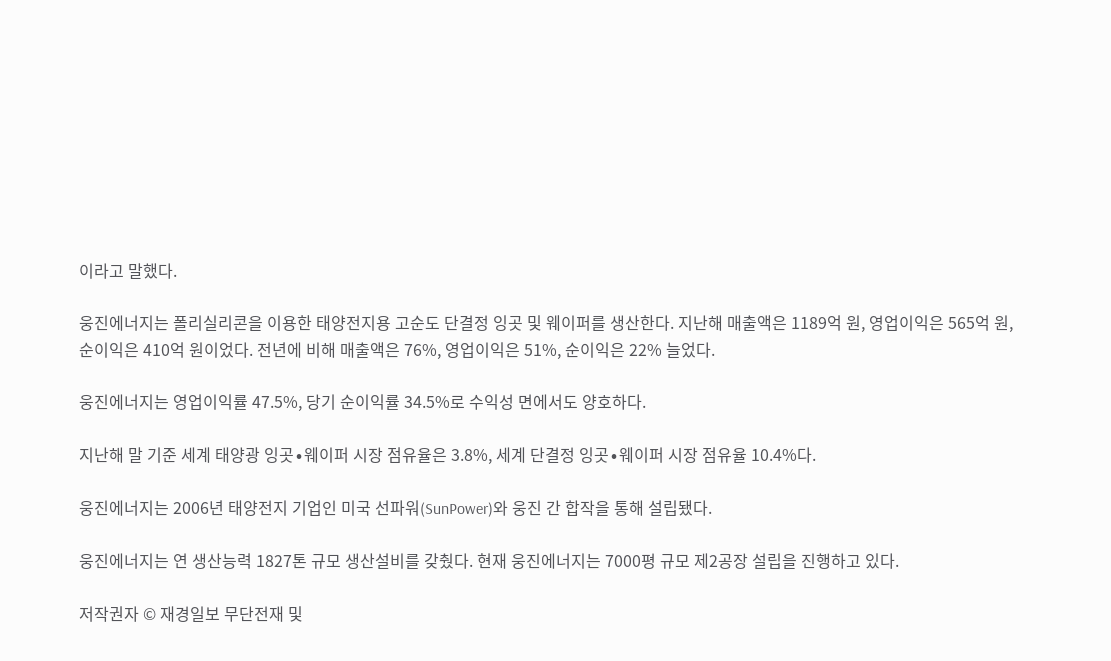이라고 말했다.

웅진에너지는 폴리실리콘을 이용한 태양전지용 고순도 단결정 잉곳 및 웨이퍼를 생산한다. 지난해 매출액은 1189억 원, 영업이익은 565억 원, 순이익은 410억 원이었다. 전년에 비해 매출액은 76%, 영업이익은 51%, 순이익은 22% 늘었다.

웅진에너지는 영업이익률 47.5%, 당기 순이익률 34.5%로 수익성 면에서도 양호하다.

지난해 말 기준 세계 태양광 잉곳∙웨이퍼 시장 점유율은 3.8%, 세계 단결정 잉곳∙웨이퍼 시장 점유율 10.4%다.

웅진에너지는 2006년 태양전지 기업인 미국 선파워(SunPower)와 웅진 간 합작을 통해 설립됐다.

웅진에너지는 연 생산능력 1827톤 규모 생산설비를 갖췄다. 현재 웅진에너지는 7000평 규모 제2공장 설립을 진행하고 있다.

저작권자 © 재경일보 무단전재 및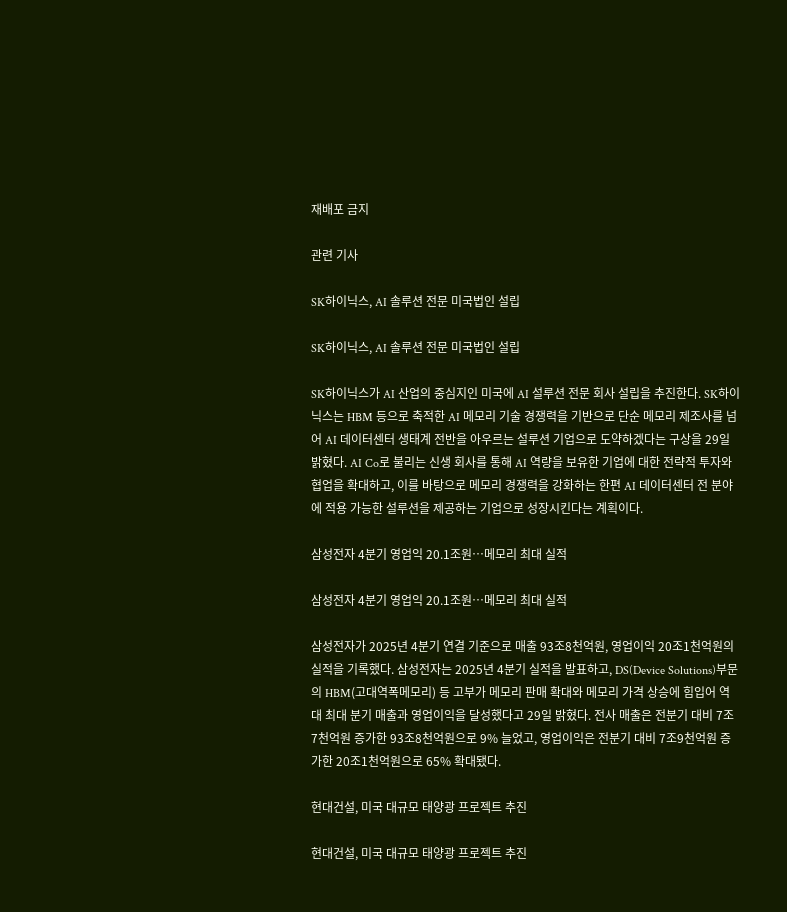재배포 금지

관련 기사

SK하이닉스, AI 솔루션 전문 미국법인 설립

SK하이닉스, AI 솔루션 전문 미국법인 설립

SK하이닉스가 AI 산업의 중심지인 미국에 AI 설루션 전문 회사 설립을 추진한다. SK하이닉스는 HBM 등으로 축적한 AI 메모리 기술 경쟁력을 기반으로 단순 메모리 제조사를 넘어 AI 데이터센터 생태계 전반을 아우르는 설루션 기업으로 도약하겠다는 구상을 29일 밝혔다. AI Co로 불리는 신생 회사를 통해 AI 역량을 보유한 기업에 대한 전략적 투자와 협업을 확대하고, 이를 바탕으로 메모리 경쟁력을 강화하는 한편 AI 데이터센터 전 분야에 적용 가능한 설루션을 제공하는 기업으로 성장시킨다는 계획이다.

삼성전자 4분기 영업익 20.1조원…메모리 최대 실적

삼성전자 4분기 영업익 20.1조원…메모리 최대 실적

삼성전자가 2025년 4분기 연결 기준으로 매출 93조8천억원, 영업이익 20조1천억원의 실적을 기록했다. 삼성전자는 2025년 4분기 실적을 발표하고, DS(Device Solutions)부문의 HBM(고대역폭메모리) 등 고부가 메모리 판매 확대와 메모리 가격 상승에 힘입어 역대 최대 분기 매출과 영업이익을 달성했다고 29일 밝혔다. 전사 매출은 전분기 대비 7조7천억원 증가한 93조8천억원으로 9% 늘었고, 영업이익은 전분기 대비 7조9천억원 증가한 20조1천억원으로 65% 확대됐다.

현대건설, 미국 대규모 태양광 프로젝트 추진

현대건설, 미국 대규모 태양광 프로젝트 추진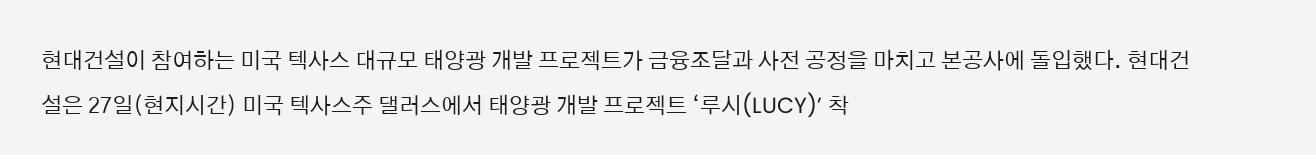현대건설이 참여하는 미국 텍사스 대규모 태양광 개발 프로젝트가 금융조달과 사전 공정을 마치고 본공사에 돌입했다. 현대건설은 27일(현지시간) 미국 텍사스주 댈러스에서 태양광 개발 프로젝트 ‘루시(LUCY)’ 착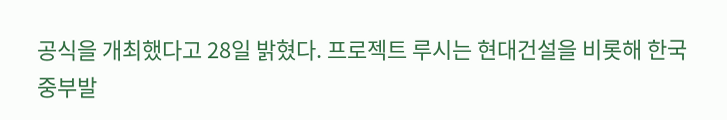공식을 개최했다고 28일 밝혔다. 프로젝트 루시는 현대건설을 비롯해 한국중부발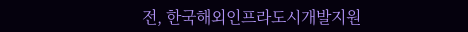전, 한국해외인프라도시개발지원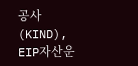공사(KIND), EIP자산운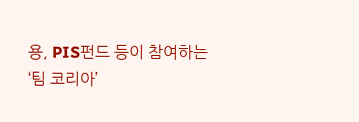용, PIS펀드 등이 참여하는 ‘팀 코리아’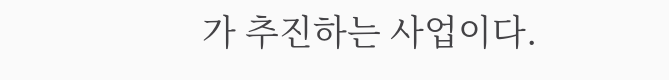가 추진하는 사업이다.